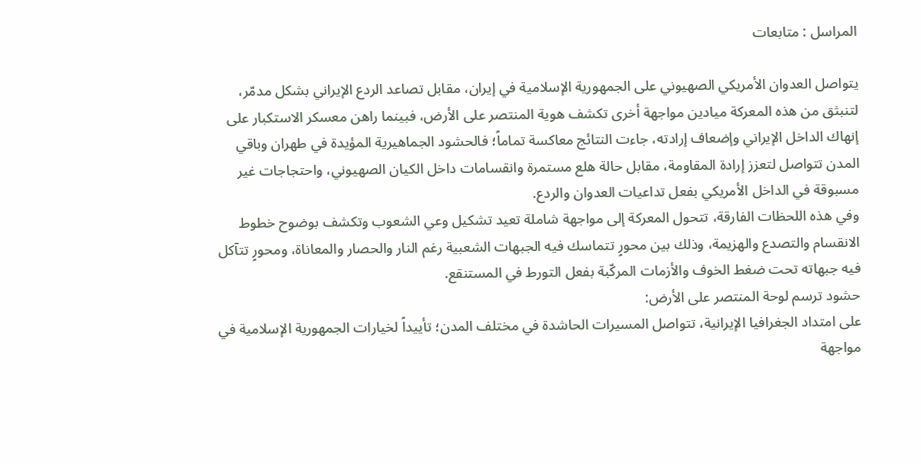المراسل : متابعات

يتواصل العدوان الأمريكي الصهيوني على الجمهورية الإسلامية في إيران، مقابل تصاعد الردع الإيراني بشكل مدمّر، لتنبثق من هذه المعركة ميادين مواجهة أخرى تكشف هوية المنتصر على الأرض، فبينما راهن معسكر الاستكبار على إنهاك الداخل الإيراني وإضعاف إرادته، جاءت النتائج معاكسة تماماً؛ فالحشود الجماهيرية المؤيدة في طهران وباقي المدن تتواصل لتعزز إرادة المقاومة، مقابل حالة هلع مستمرة وانقسامات داخل الكيان الصهيوني، واحتجاجات غير مسبوقة في الداخل الأمريكي بفعل تداعيات العدوان والردع.
وفي هذه اللحظات الفارقة، تتحول المعركة إلى مواجهة شاملة تعيد تشكيل وعي الشعوب وتكشف بوضوح خطوط الانقسام والتصدع والهزيمة، وذلك بين محورٍ تتماسك فيه الجبهات الشعبية رغم النار والحصار والمعاناة، ومحورٍ تتآكل فيه جبهاته تحت ضغط الخوف والأزمات المركّبة بفعل التورط في المستنقع.
حشود ترسم لوحة المنتصر على الأرض:
على امتداد الجغرافيا الإيرانية، تتواصل المسيرات الحاشدة في مختلف المدن؛ تأييداً لخيارات الجمهورية الإسلامية في مواجهة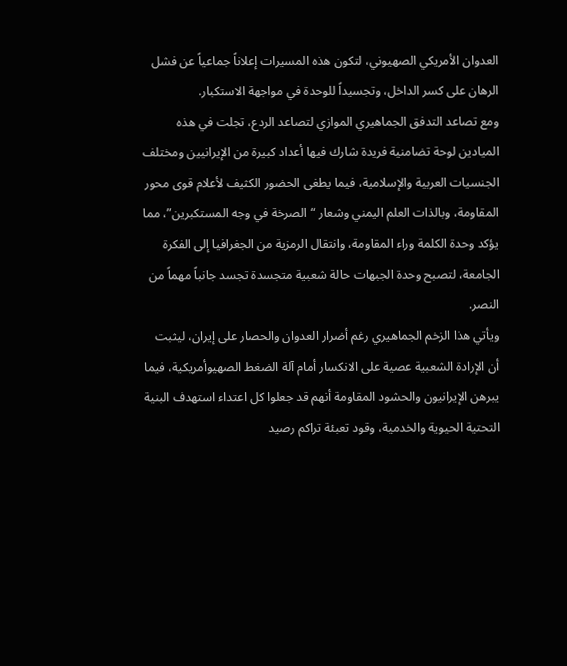العدوان الأمريكي الصهيوني، لتكون هذه المسيرات إعلاناً جماعياً عن فشل الرهان على كسر الداخل، وتجسيداً للوحدة في مواجهة الاستكبار.
ومع تصاعد التدفق الجماهيري الموازي لتصاعد الردع، تجلت في هذه الميادين لوحة تضامنية فريدة شارك فيها أعداد كبيرة من الإيرانيين ومختلف الجنسيات العربية والإسلامية، فيما يطغى الحضور الكثيف لأعلام قوى محور المقاومة، وبالذات العلم اليمني وشعار “الصرخة في وجه المستكبرين”، مما يؤكد وحدة الكلمة وراء المقاومة، وانتقال الرمزية من الجغرافيا إلى الفكرة الجامعة، لتصبح وحدة الجبهات حالة شعبية متجسدة تجسد جانباً مهماً من النصر.
ويأتي هذا الزخم الجماهيري رغم أضرار العدوان والحصار على إيران، ليثبت أن الإرادة الشعبية عصية على الانكسار أمام آلة الضغط الصهيوأمريكية، فيما يبرهن الإيرانيون والحشود المقاومة أنهم قد جعلوا كل اعتداء استهدف البنية التحتية الحيوية والخدمية، وقود تعبئة تراكم رصيد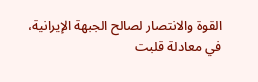القوة والانتصار لصالح الجبهة الإيرانية، في معادلة قلبت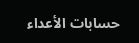حسابات الأعداء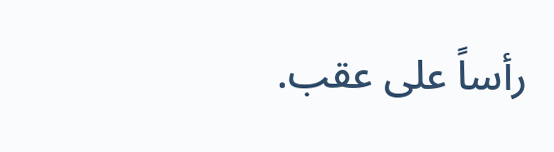رأساً على عقب.